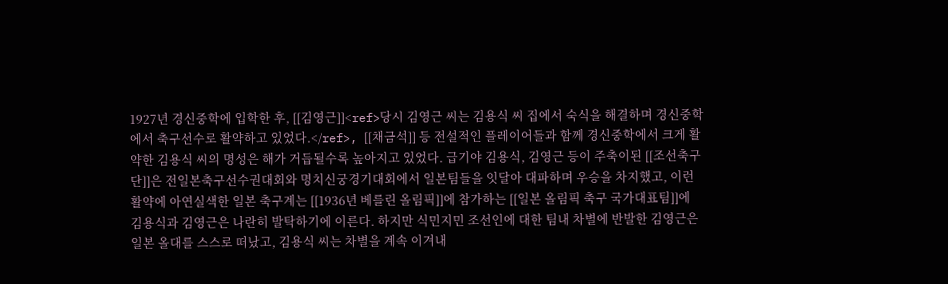1927년 경신중학에 입학한 후, [[김영근]]<ref>당시 김영근 씨는 김용식 씨 집에서 숙식을 해결하며 경신중학에서 축구선수로 활약하고 있었다.</ref>, [[채금석]] 등 전설적인 플레이어들과 함께 경신중학에서 크게 활약한 김용식 씨의 명성은 해가 거듭될수록 높아지고 있었다. 급기야 김용식, 김영근 등이 주축이된 [[조선축구단]]은 전일본축구선수권대회와 명치신궁경기대회에서 일본팀들을 잇달아 대파하며 우승을 차지했고, 이런 활약에 아연실색한 일본 축구계는 [[1936년 베를린 올림픽]]에 참가하는 [[일본 올림픽 축구 국가대표팀]]에 김용식과 김영근은 나란히 발탁하기에 이른다. 하지만 식민지민 조선인에 대한 팀내 차별에 반발한 김영근은 일본 올대를 스스로 떠났고, 김용식 씨는 차별을 계속 이겨내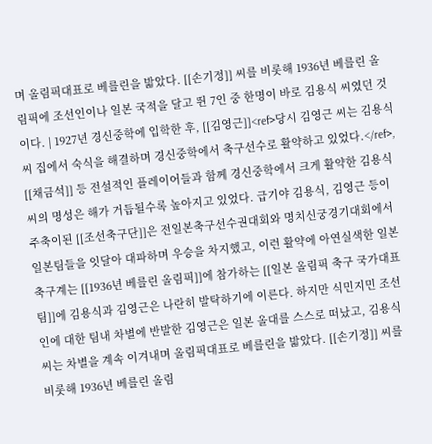며 올림픽대표로 베를린을 밟았다. [[손기정]] 씨를 비롯해 1936년 베를린 올림픽에 조선인이나 일본 국적을 달고 뛴 7인 중 한명이 바로 김용식 씨였던 것이다. | 1927년 경신중학에 입학한 후, [[김영근]]<ref>당시 김영근 씨는 김용식 씨 집에서 숙식을 해결하며 경신중학에서 축구선수로 활약하고 있었다.</ref>, [[채금석]] 등 전설적인 플레이어들과 함께 경신중학에서 크게 활약한 김용식 씨의 명성은 해가 거듭될수록 높아지고 있었다. 급기야 김용식, 김영근 등이 주축이된 [[조선축구단]]은 전일본축구선수권대회와 명치신궁경기대회에서 일본팀들을 잇달아 대파하며 우승을 차지했고, 이런 활약에 아연실색한 일본 축구계는 [[1936년 베를린 올림픽]]에 참가하는 [[일본 올림픽 축구 국가대표팀]]에 김용식과 김영근은 나란히 발탁하기에 이른다. 하지만 식민지민 조선인에 대한 팀내 차별에 반발한 김영근은 일본 올대를 스스로 떠났고, 김용식 씨는 차별을 계속 이겨내며 올림픽대표로 베를린을 밟았다. [[손기정]] 씨를 비롯해 1936년 베를린 올림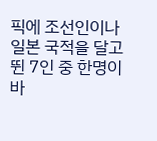픽에 조선인이나 일본 국적을 달고 뛴 7인 중 한명이 바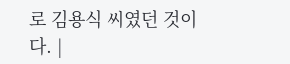로 김용식 씨였던 것이다. |